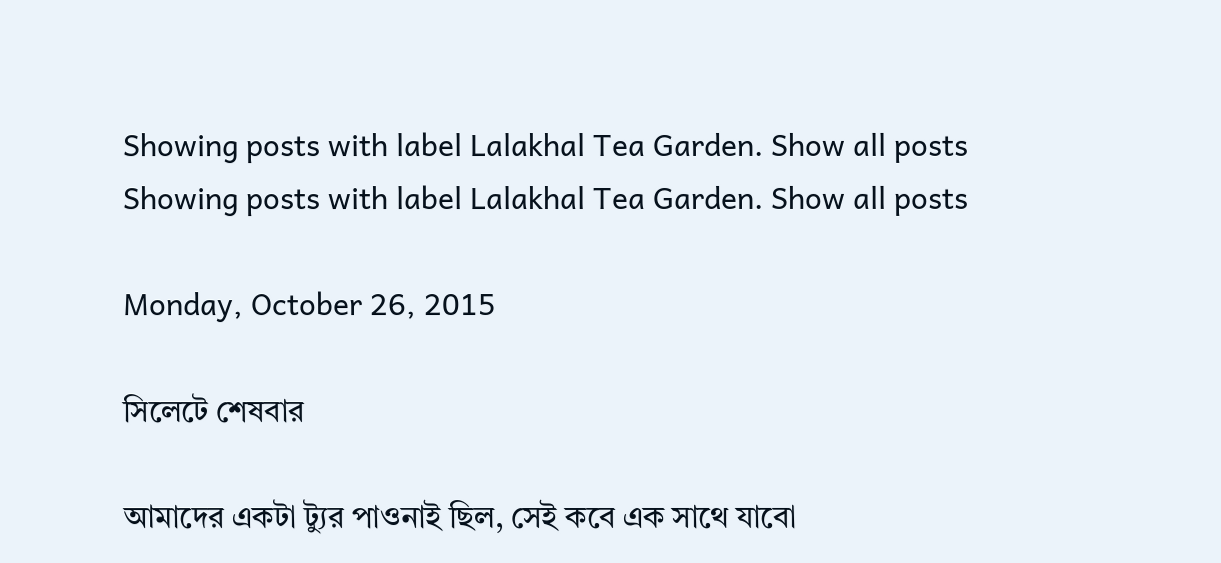Showing posts with label Lalakhal Tea Garden. Show all posts
Showing posts with label Lalakhal Tea Garden. Show all posts

Monday, October 26, 2015

সিলেটে শেষবার

আমাদের একটা ট্যুর পাওনাই ছিল, সেই কবে এক সাথে যাবো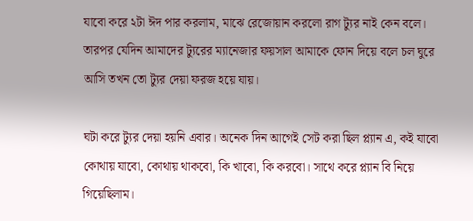যাবো করে ২টা ঈদ পার করলাম, মাঝে রেজোয়ান করলো রাগ ট্যুর নাই কেন বলে। তারপর যেদিন আমাদের ট্যুরের ম্যানেজার ফয়সাল আমাকে ফোন দিয়ে বলে চল ঘুরে আসি তখন তো ট্যুর দেয়া ফরজ হয়ে যায়।

ঘটা করে ট্যুর দেয়া হয়নি এবার। অনেক দিন আগেই সেট করা ছিল প্ল্যান এ, কই যাবো কোথায় যাবো, কোথায় থাকবো, কি খাবো, কি করবো। সাথে করে প্ল্যান বি নিয়ে গিয়েছিলাম।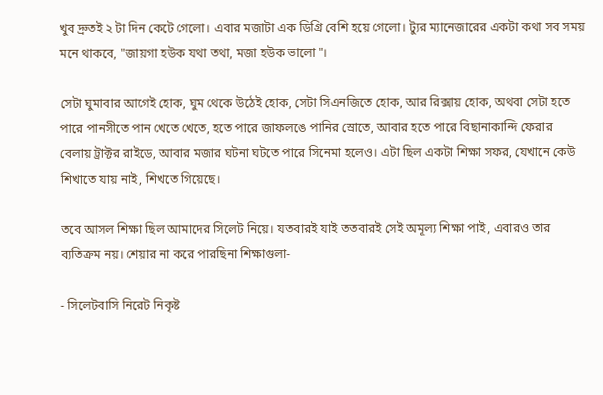খুব দ্রুতই ২ টা দিন কেটে গেলো। এবার মজাটা এক ডিগ্রি বেশি হয়ে গেলো। ট্যুর ম্যানেজারের একটা কথা সব সময় মনে থাকবে, "জায়গা হউক যথা তথা, মজা হউক ভালো"।

সেটা ঘুমাবার আগেই হোক, ঘুম থেকে উঠেই হোক, সেটা সিএনজিতে হোক, আর রিক্সায় হোক, অথবা সেটা হতে পারে পানসীতে পান খেতে খেতে, হতে পারে জাফলঙে পানির স্রোতে, আবার হতে পারে বিছানাকান্দি ফেরার বেলায় ট্রাক্টর রাইডে, আবার মজার ঘটনা ঘটতে পারে সিনেমা হলেও। এটা ছিল একটা শিক্ষা সফর, যেখানে কেউ শিখাতে যায় নাই, শিখতে গিয়েছে।

তবে আসল শিক্ষা ছিল আমাদের সিলেট নিয়ে। যতবারই যাই ততবারই সেই অমূল্য শিক্ষা পাই, এবারও তার ব্যতিক্রম নয়। শেয়ার না করে পারছিনা শিক্ষাগুলা-

- সিলেটবাসি নিরেট নিকৃষ্ট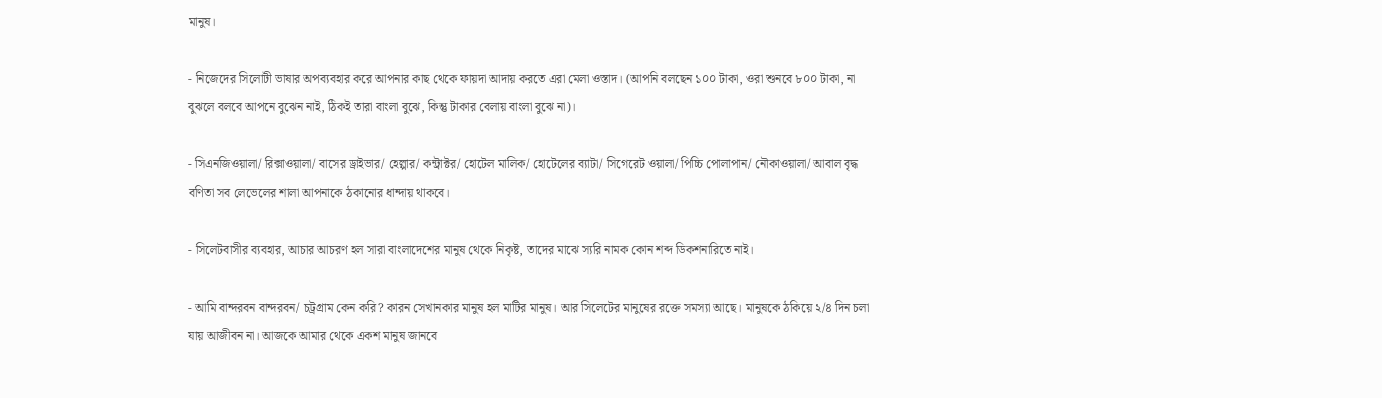মানুষ।

- নিজেদের সিলোটী ভাষার অপব্যবহার করে আপনার কাছ থেকে ফায়দা আদায় করতে এরা মেলা ওস্তাদ। (আপনি বলছেন ১০০ টাকা, ওরা শুনবে ৮০০ টাকা, না বুঝলে বলবে আপনে বুঝেন নাই, ঠিকই তারা বাংলা বুঝে, কিন্তু টাকার বেলায় বাংলা বুঝে না)।

- সিএনজিওয়ালা/ রিক্সাওয়ালা/ বাসের ড্রাইভার/ হেল্পার/ কন্ট্রাক্টর/ হোটেল মালিক/ হোটেলের ব্যাটা/ সিগেরেট ওয়ালা/ পিচ্চি পোলাপান/ নৌকাওয়ালা/ আবাল বৃদ্ধ বণিতা সব লেভেলের শালা আপনাকে ঠকানোর ধান্দায় থাকবে।

- সিলেটবাসীর ব্যবহার, আচার আচরণ হল সারা বাংলাদেশের মানুষ থেকে নিকৃষ্ট, তাদের মাঝে স্যরি নামক কোন শব্দ ডিকশনারিতে নাই।

- আমি বান্দরবন বান্দরবন/ চট্রগ্রাম কেন করি? কারন সেখানকার মানুষ হল মাটির মানুষ। আর সিলেটের মানুষের রক্তে সমস্যা আছে। মানুষকে ঠকিয়ে ২/৪ দিন চলা যায় আজীবন না। আজকে আমার থেকে একশ মানুষ জানবে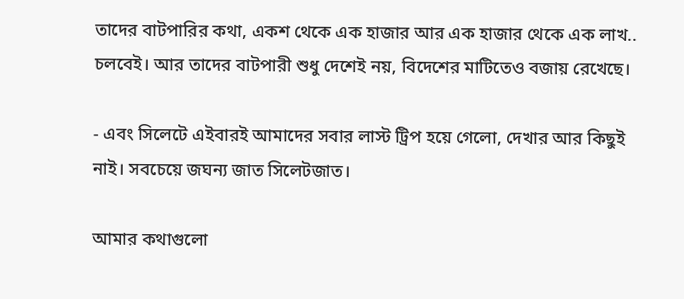তাদের বাটপারির কথা, একশ থেকে এক হাজার আর এক হাজার থেকে এক লাখ.. চলবেই। আর তাদের বাটপারী শুধু দেশেই নয়, বিদেশের মাটিতেও বজায় রেখেছে।

- এবং সিলেটে এইবারই আমাদের সবার লাস্ট ট্রিপ হয়ে গেলো, দেখার আর কিছুই নাই। সবচেয়ে জঘন্য জাত সিলেটজাত।

আমার কথাগুলো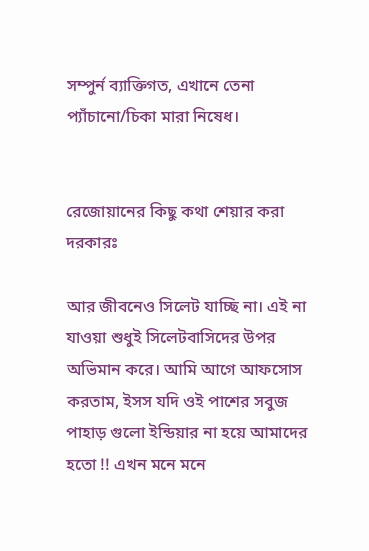সম্পুর্ন ব্যাক্তিগত, এখানে তেনা প্যাঁচানো/চিকা মারা নিষেধ।


রেজোয়ানের কিছু কথা শেয়ার করা দরকারঃ

আর জীবনেও সিলেট যাচ্ছি না। এই না যাওয়া শুধুই সিলেটবাসিদের উপর অভিমান করে। আমি আগে আফসোস করতাম, ইসস যদি ওই পাশের সবুজ পাহাড় গুলো ইন্ডিয়ার না হয়ে আমাদের হতো !! এখন মনে মনে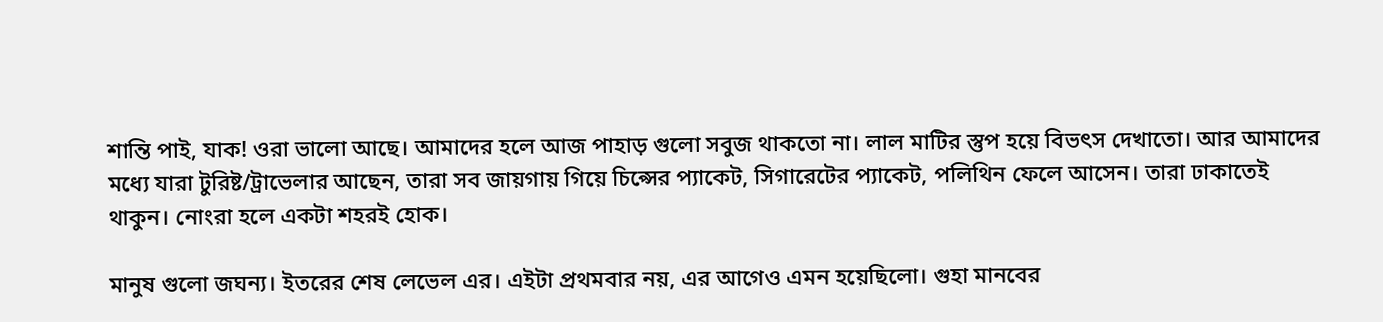শান্তি পাই, যাক! ওরা ভালো আছে। আমাদের হলে আজ পাহাড় গুলো সবুজ থাকতো না। লাল মাটির স্তুপ হয়ে বিভৎস দেখাতো। আর আমাদের মধ্যে যারা টুরিষ্ট/ট্রাভেলার আছেন, তারা সব জায়গায় গিয়ে চিপ্সের প্যাকেট, সিগারেটের প্যাকেট, পলিথিন ফেলে আসেন। তারা ঢাকাতেই থাকুন। নোংরা হলে একটা শহরই হোক।

মানুষ গুলো জঘন্য। ইতরের শেষ লেভেল এর। এইটা প্রথমবার নয়, এর আগেও এমন হয়েছিলো। গুহা মানবের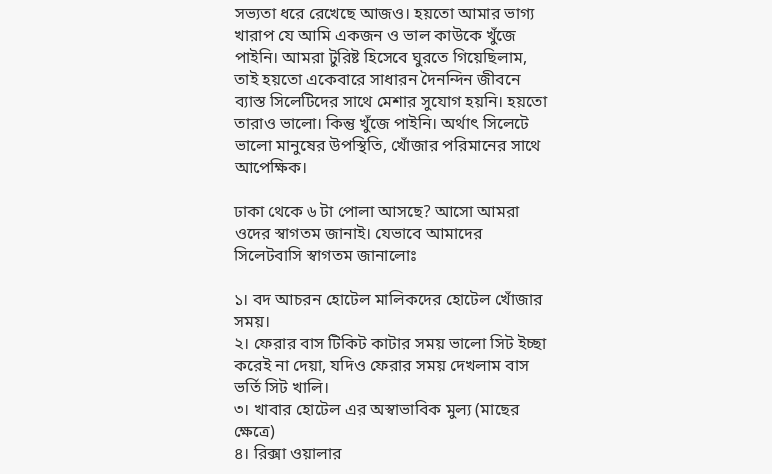সভ্যতা ধরে রেখেছে আজও। হয়তো আমার ভাগ্য খারাপ যে আমি একজন ও ভাল কাউকে খুঁজে পাইনি। আমরা টুরিষ্ট হিসেবে ঘুরতে গিয়েছিলাম, তাই হয়তো একেবারে সাধারন দৈনন্দিন জীবনে ব্যাস্ত সিলেটিদের সাথে মেশার সুযোগ হয়নি। হয়তো তারাও ভালো। কিন্তু খুঁজে পাইনি। অর্থাৎ সিলেটে ভালো মানুষের উপস্থিতি, খোঁজার পরিমানের সাথে আপেক্ষিক।

ঢাকা থেকে ৬ টা পোলা আসছে? আসো আমরা ওদের স্বাগতম জানাই। যেভাবে আমাদের সিলেটবাসি স্বাগতম জানালোঃ

১। বদ আচরন হোটেল মালিকদের হোটেল খোঁজার সময়।
২। ফেরার বাস টিকিট কাটার সময় ভালো সিট ইচ্ছা করেই না দেয়া, যদিও ফেরার সময় দেখলাম বাস ভর্তি সিট খালি।
৩। খাবার হোটেল এর অস্বাভাবিক মুল্য (মাছের ক্ষেত্রে)
৪। রিক্সা ওয়ালার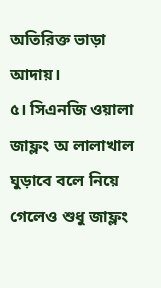অতিরিক্ত ভাড়া আদায়।
৫। সিএনজি ওয়ালা জাফ্লং অ লালাখাল ঘুড়াবে বলে নিয়ে গেলেও শুধু জাফ্লং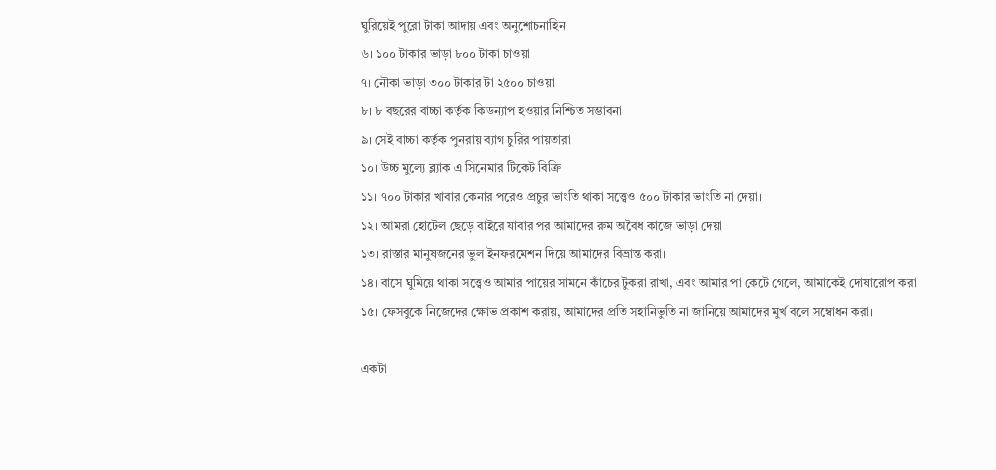ঘুরিয়েই পুরো টাকা আদায় এবং অনুশোচনাহিন
৬। ১০০ টাকার ভাড়া ৮০০ টাকা চাওয়া
৭। নৌকা ভাড়া ৩০০ টাকার টা ২৫০০ চাওয়া
৮। ৮ বছরের বাচ্চা কর্তৃক কিডন্যাপ হওয়ার নিশ্চিত সম্ভাবনা
৯। সেই বাচ্চা কর্তৃক পুনরায় ব্যাগ চুরির পায়তারা
১০। উচ্চ মুল্যে ব্ল্যাক এ সিনেমার টিকেট বিক্রি
১১। ৭০০ টাকার খাবার কেনার পরেও প্রচুর ভাংতি থাকা সত্ত্বেও ৫০০ টাকার ভাংতি না দেয়া।
১২। আমরা হোটেল ছেড়ে বাইরে যাবার পর আমাদের রুম অবৈধ কাজে ভাড়া দেয়া
১৩। রাস্তার মানুষজনের ভুল ইনফরমেশন দিয়ে আমাদের বিভ্রান্ত করা।
১৪। বাসে ঘুমিয়ে থাকা সত্ত্বেও আমার পায়ের সামনে কাঁচের টুকরা রাখা, এবং আমার পা কেটে গেলে, আমাকেই দোষারোপ করা
১৫। ফেসবুকে নিজেদের ক্ষোভ প্রকাশ করায়, আমাদের প্রতি সহানিভুতি না জানিয়ে আমাদের মুর্খ বলে সম্বোধন করা।

একটা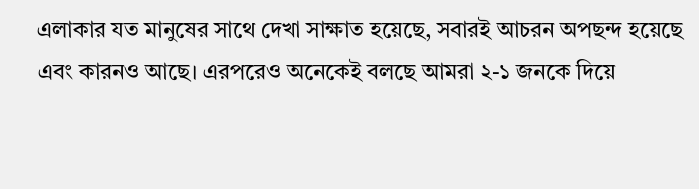এলাকার যত মানুষের সাথে দেখা সাক্ষাত হয়েছে, সবারই আচরন অপছন্দ হয়েছে এবং কারনও আছে। এরপরেও অনেকেই বলছে আমরা ২-১ জনকে দিয়ে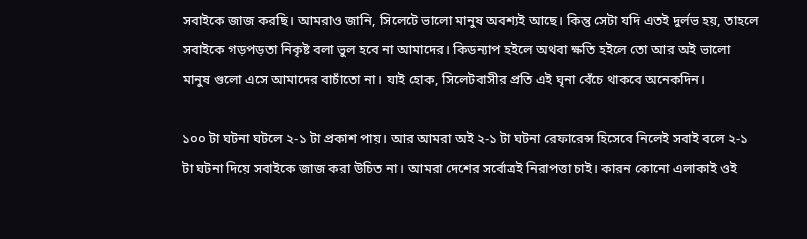সবাইকে জাজ করছি। আমরাও জানি, সিলেটে ভালো মানুষ অবশ্যই আছে। কিন্তু সেটা যদি এতই দুর্লভ হয়, তাহলে সবাইকে গড়পড়তা নিকৃষ্ট বলা ভুল হবে না আমাদের। কিডন্যাপ হইলে অথবা ক্ষতি হইলে তো আর অই ভালো মানুষ গুলো এসে আমাদের বাচাঁতো না। যাই হোক, সিলেটবাসীর প্রতি এই ঘৃনা বেঁচে থাকবে অনেকদিন।

১০০ টা ঘটনা ঘটলে ২-১ টা প্রকাশ পায়। আর আমরা অই ২-১ টা ঘটনা রেফারেন্স হিসেবে নিলেই সবাই বলে ২-১ টা ঘটনা দিয়ে সবাইকে জাজ করা উচিত না। আমরা দেশের সর্বোত্রই নিরাপত্তা চাই। কারন কোনো এলাকাই ওই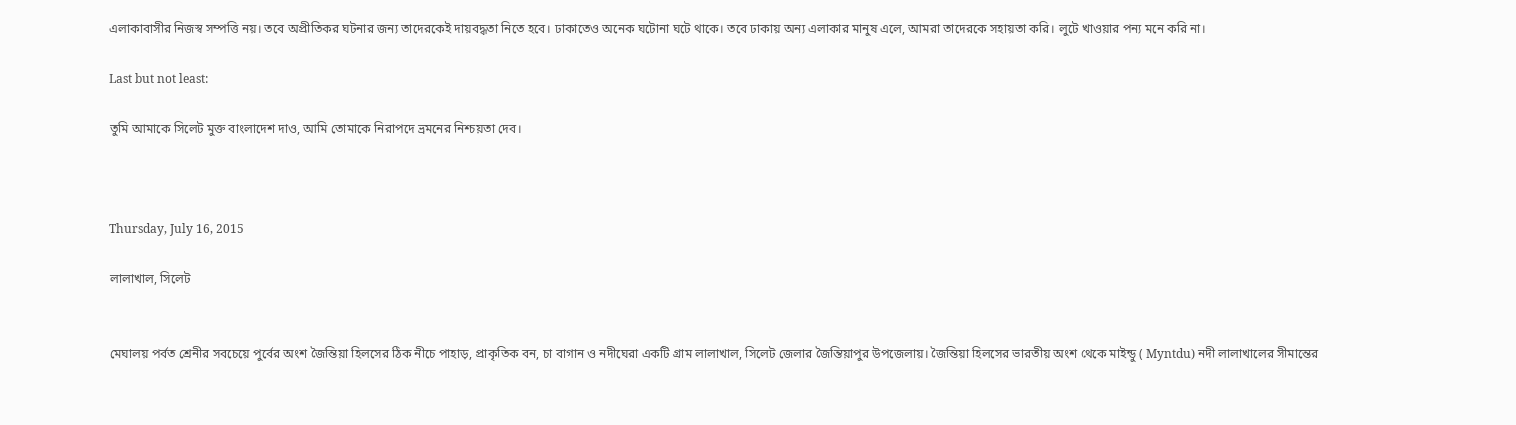এলাকাবাসীর নিজস্ব সম্পত্তি নয়। তবে অপ্রীতিকর ঘটনার জন্য তাদেরকেই দায়বদ্ধতা নিতে হবে। ঢাকাতেও অনেক ঘটোনা ঘটে থাকে। তবে ঢাকায় অন্য এলাকার মানুষ এলে, আমরা তাদেরকে সহায়তা করি। লুটে খাওয়ার পন্য মনে করি না।

Last but not least:

তুমি আমাকে সিলেট মুক্ত বাংলাদেশ দাও, আমি তোমাকে নিরাপদে ভ্রমনের নিশ্চয়তা দেব।



Thursday, July 16, 2015

লালাখাল, সিলেট


মেঘালয় পর্বত শ্রেনীর সবচেয়ে পুর্বের অংশ জৈন্তিয়া হিলসের ঠিক নীচে পাহাড়, প্রাকৃতিক বন, চা বাগান ও নদীঘেরা একটি গ্রাম লালাখাল, সিলেট জেলার জৈন্তিয়াপুর উপজেলায়। জৈন্তিয়া হিলসের ভারতীয় অংশ থেকে মাইন্ডু ( Myntdu) নদী লালাখালের সীমান্তের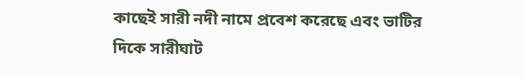কাছেই সারী নদী নামে প্রবেশ করেছে এবং ভাটির দিকে সারীঘাট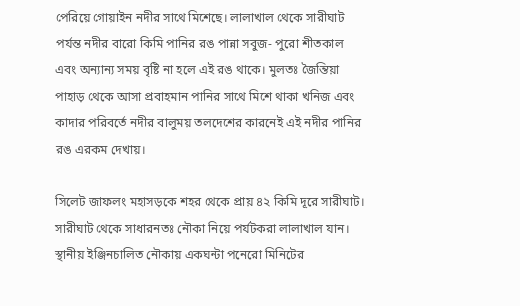পেরিয়ে গোয়াইন নদীর সাথে মিশেছে। লালাখাল থেকে সারীঘাট পর্যন্ত নদীর বারো কিমি পানির রঙ পান্না সবুজ- পুরো শীতকাল এবং অন্যান্য সময় বৃষ্টি না হলে এই রঙ থাকে। মুলতঃ জৈন্তিয়া পাহাড় থেকে আসা প্রবাহমান পানির সাথে মিশে থাকা খনিজ এবং কাদার পরিবর্তে নদীর বালুময় তলদেশের কারনেই এই নদীর পানির রঙ এরকম দেখায়।

সিলেট জাফলং মহাসড়কে শহর থেকে প্রায় ৪২ কিমি দূরে সারীঘাট। সারীঘাট থেকে সাধারনতঃ নৌকা নিয়ে পর্যটকরা লালাখাল যান। স্থানীয় ইঞ্জিনচালিত নৌকায় একঘন্টা পনেরো মিনিটের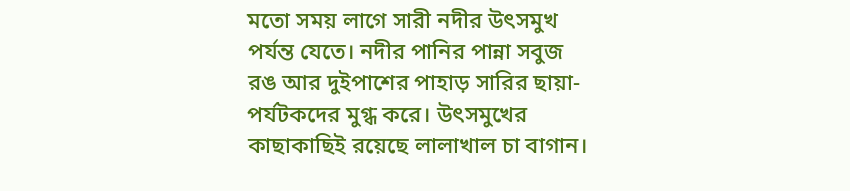মতো সময় লাগে সারী নদীর উৎসমুখ পর্যন্ত যেতে। নদীর পানির পান্না সবুজ রঙ আর দুইপাশের পাহাড় সারির ছায়া- পর্যটকদের মুগ্ধ করে। উৎসমুখের কাছাকাছিই রয়েছে লালাখাল চা বাগান।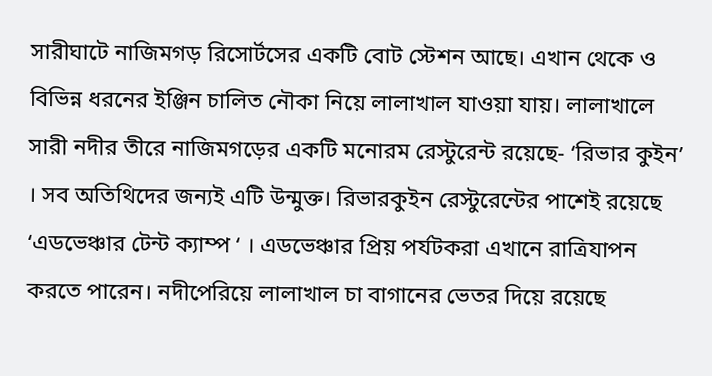সারীঘাটে নাজিমগড় রিসোর্টসের একটি বোট স্টেশন আছে। এখান থেকে ও বিভিন্ন ধরনের ইঞ্জিন চালিত নৌকা নিয়ে লালাখাল যাওয়া যায়। লালাখালে সারী নদীর তীরে নাজিমগড়ের একটি মনোরম রেস্টুরেন্ট রয়েছে- ‘রিভার কুইন’ । সব অতিথিদের জন্যই এটি উন্মুক্ত। রিভারকুইন রেস্টুরেন্টের পাশেই রয়েছে ‘এডভেঞ্চার টেন্ট ক্যাম্প ‘ । এডভেঞ্চার প্রিয় পর্যটকরা এখানে রাত্রিযাপন করতে পারেন। নদীপেরিয়ে লালাখাল চা বাগানের ভেতর দিয়ে রয়েছে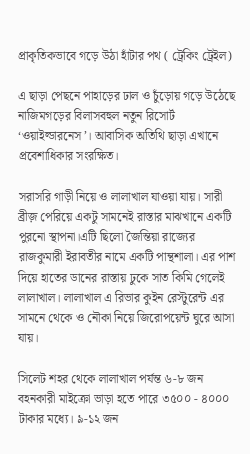প্রাকৃতিকভাবে গড়ে উঠা হাঁটার পথ ( ট্রেকিং ট্রেইল)

এ ছাড়া পেছনে পাহাড়ের ঢাল ও চুঁড়োয় গড়ে উঠেছে নাজিমগড়ের বিলাসবহুল নতুন রিসোর্ট ‘ওয়াইল্ডারনেস’। আবাসিক অতিথি ছাড়া এখানে প্রবেশাধিকার সংরক্ষিত।

সরাসরি গাড়ী নিয়ে ও লালাখাল যাওয়া যায়। সারী ব্রীজ় পেরিয়ে একটু সামনেই রাস্তার মাঝখানে একটি পুরনো স্থাপনা।এটি ছিলো জৈন্তিয়া রাজ্যের রাজকুমারী ইরাবতীর নামে একটি পান্থশালা। এর পাশ দিয়ে হাতের ডানের রাস্তায় ঢুকে সাত কিমি গেলেই লালাখাল। লালাখাল এ রিভার কুইন রেস্টুরেন্ট এর সামনে থেকে ও নৌকা নিয়ে জিরোপয়েন্ট ঘুরে আসা যায়।

সিলেট শহর থেকে লালাখাল পর্যন্ত ৬-৮ জন বহনকারী মাইক্রো ভাড়া হতে পারে ৩৫০০ - ৪০০০ টাকার মধ্যে। ৯-১২ জন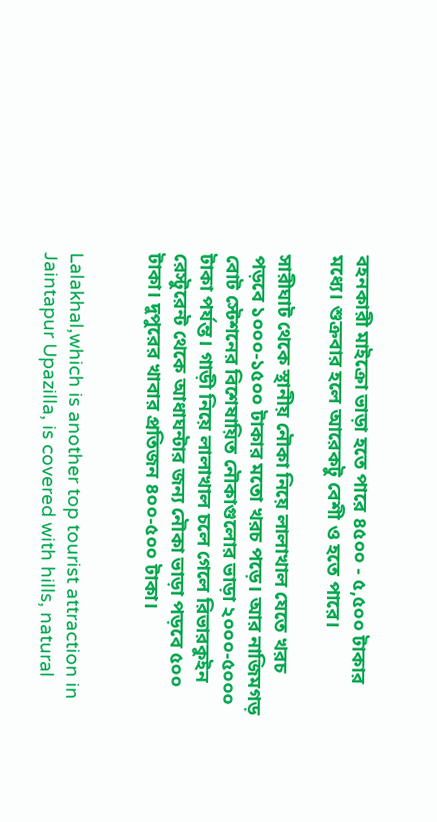বহনকারী মাইক্রো ভাড়া হতে পারে ৪৫০০ - ৫,৫০০ টাকার মধ্যে। শুক্রবার হলে আরেকটু বেশী ও হতে পারে।

সারীঘাট থেকে স্থানীয় নৌকা নিয়ে লালাখাল যেতে খরচ পড়বে ১০০০-১৫০০ টাকার মতো খরচ পড়ে। আর নাজিমগড় বোট স্টেশনের বিশেষায়িত নৌকাগুলোর ভাড়া ২০০০-৫০০০ টাকা পর্যন্ত। গাড়ী নিয়ে লালাখাল চলে গেলে রিভারকুইন রেস্টুরেন্ট থেকে আধাঘন্টার জন্য নৌকা ভাড়া পড়বে ৫০০ টাকা। দুপুরের খাবার প্রতিজন ৪০০-৫০০ টাকা।


Lalakhal,which is another top tourist attraction in Jaintapur Upazilla, is covered with hills, natural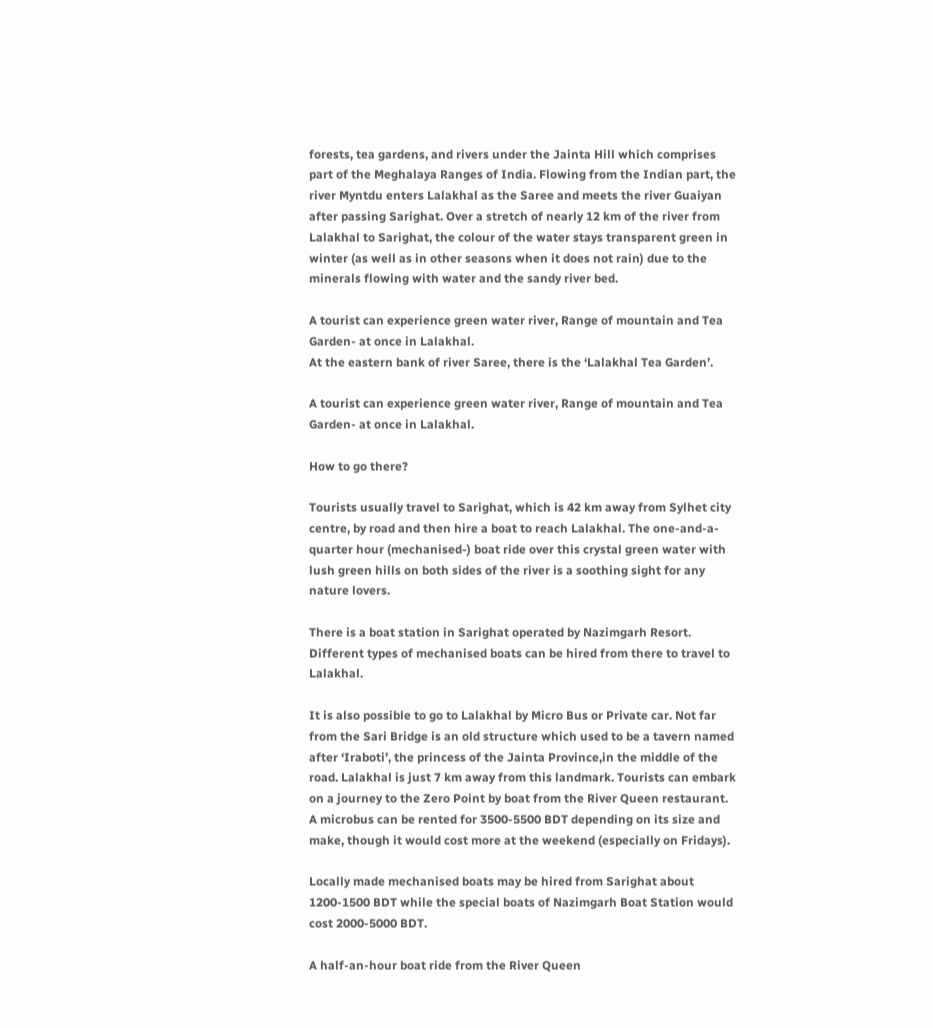forests, tea gardens, and rivers under the Jainta Hill which comprises part of the Meghalaya Ranges of India. Flowing from the Indian part, the river Myntdu enters Lalakhal as the Saree and meets the river Guaiyan after passing Sarighat. Over a stretch of nearly 12 km of the river from Lalakhal to Sarighat, the colour of the water stays transparent green in winter (as well as in other seasons when it does not rain) due to the minerals flowing with water and the sandy river bed.

A tourist can experience green water river, Range of mountain and Tea Garden- at once in Lalakhal.
At the eastern bank of river Saree, there is the ‘Lalakhal Tea Garden’.

A tourist can experience green water river, Range of mountain and Tea Garden- at once in Lalakhal.

How to go there?

Tourists usually travel to Sarighat, which is 42 km away from Sylhet city centre, by road and then hire a boat to reach Lalakhal. The one-and-a-quarter hour (mechanised-) boat ride over this crystal green water with lush green hills on both sides of the river is a soothing sight for any nature lovers.

There is a boat station in Sarighat operated by Nazimgarh Resort. Different types of mechanised boats can be hired from there to travel to Lalakhal.

It is also possible to go to Lalakhal by Micro Bus or Private car. Not far from the Sari Bridge is an old structure which used to be a tavern named after ‘Iraboti’, the princess of the Jainta Province,in the middle of the road. Lalakhal is just 7 km away from this landmark. Tourists can embark on a journey to the Zero Point by boat from the River Queen restaurant. A microbus can be rented for 3500-5500 BDT depending on its size and make, though it would cost more at the weekend (especially on Fridays).

Locally made mechanised boats may be hired from Sarighat about 1200-1500 BDT while the special boats of Nazimgarh Boat Station would cost 2000-5000 BDT.

A half-an-hour boat ride from the River Queen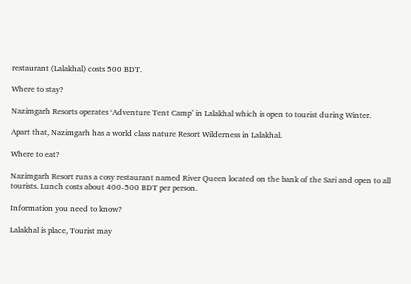restaurant (Lalakhal) costs 500 BDT.

Where to stay?

Nazimgarh Resorts operates ‘Adventure Tent Camp’ in Lalakhal which is open to tourist during Winter.

Apart that, Nazimgarh has a world class nature Resort Wilderness in Lalakhal.

Where to eat?

Nazimgarh Resort runs a cosy restaurant named River Queen located on the bank of the Sari and open to all tourists. Lunch costs about 400-500 BDT per person.

Information you need to know?

Lalakhal is place, Tourist may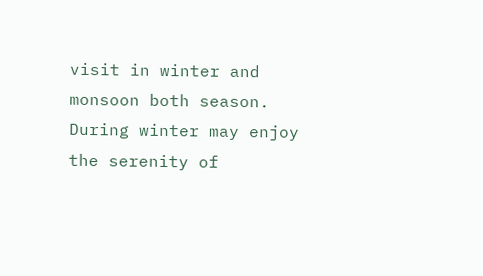visit in winter and monsoon both season. During winter may enjoy the serenity of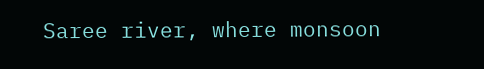Saree river, where monsoon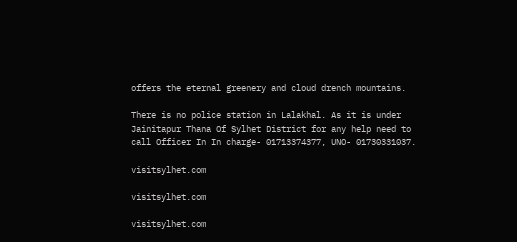offers the eternal greenery and cloud drench mountains.

There is no police station in Lalakhal. As it is under Jainitapur Thana Of Sylhet District for any help need to call Officer In In charge- 01713374377, UNO- 01730331037.

visitsylhet.com

visitsylhet.com

visitsylhet.com